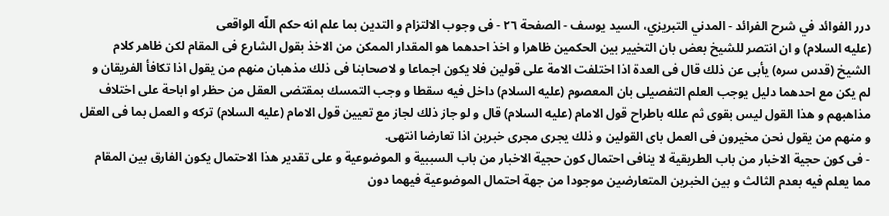درر الفوائد في شرح الفرائد - المدني التبريزي، السيد يوسف - الصفحة ٢٦ - فى وجوب الالتزام و التدين بما علم انه حكم اللّه الواقعى
(عليه السلام) و ان انتصر للشيخ بعض بان التخيير بين الحكمين ظاهرا و اخذ احدهما هو المقدار الممكن من الاخذ بقول الشارع فى المقام لكن ظاهر كلام الشيخ (قدس سره) يأبى عن ذلك قال فى العدة اذا اختلفت الامة على قولين فلا يكون اجماعا و لاصحابنا فى ذلك مذهبان منهم من يقول اذا تكافأ الفريقان و لم يكن مع احدهما دليل يوجب العلم التفصيلى بان المعصوم (عليه السلام) داخل فيه سقطا و وجب التمسك بمقتضى العقل من حظر او اباحة على اختلاف مذاهبهم و هذا القول ليس بقوى ثم علله باطراح قول الامام (عليه السلام) قال و لو جاز ذلك لجاز مع تعيين قول الامام (عليه السلام) تركه و العمل بما فى العقل و منهم من يقول نحن مخيرون فى العمل باى القولين و ذلك يجرى مجرى خبرين اذا تعارضا انتهى.
- فى كون حجية الاخبار من باب الطريقية لا ينافى احتمال كون حجية الاخبار من باب السببية و الموضوعية و على تقدير هذا الاحتمال يكون الفارق بين المقام مما يعلم فيه بعدم الثالث و بين الخبرين المتعارضين موجودا من جهة احتمال الموضوعية فيهما دون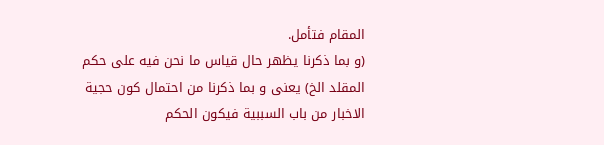المقام فتأمل.
(و بما ذكرنا يظهر حال قياس ما نحن فيه على حكم المقلد الخ) يعنى و بما ذكرنا من احتمال كون حجية الاخبار من باب السببية فيكون الحكم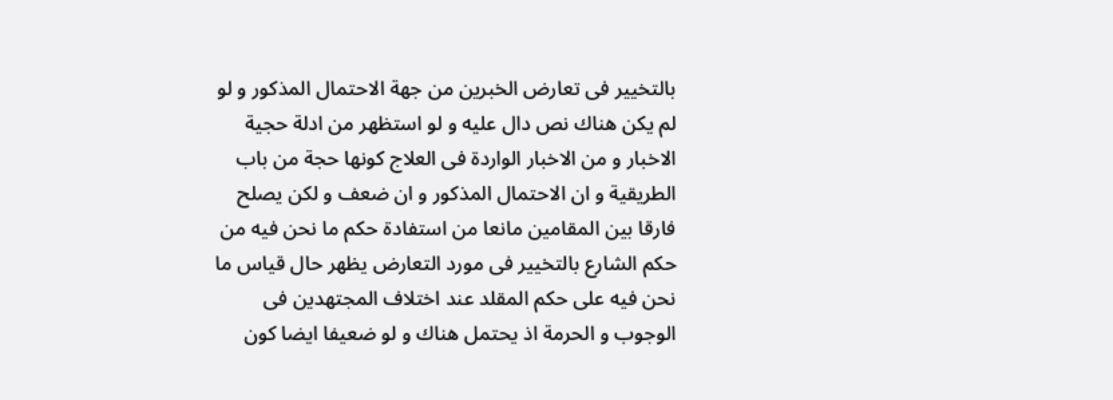بالتخيير فى تعارض الخبرين من جهة الاحتمال المذكور و لو لم يكن هناك نص دال عليه و لو استظهر من ادلة حجية الاخبار و من الاخبار الواردة فى العلاج كونها حجة من باب الطريقية و ان الاحتمال المذكور و ان ضعف و لكن يصلح فارقا بين المقامين مانعا من استفادة حكم ما نحن فيه من حكم الشارع بالتخيير فى مورد التعارض يظهر حال قياس ما نحن فيه على حكم المقلد عند اختلاف المجتهدين فى الوجوب و الحرمة اذ يحتمل هناك و لو ضعيفا ايضا كون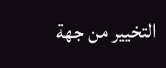التخيير من جهة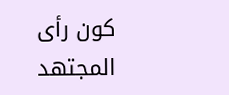كون رأى المجتهد